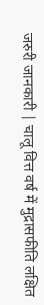जरुरी जानकारी | चालू वित्त वर्ष में मुद्रासफीति लक्षित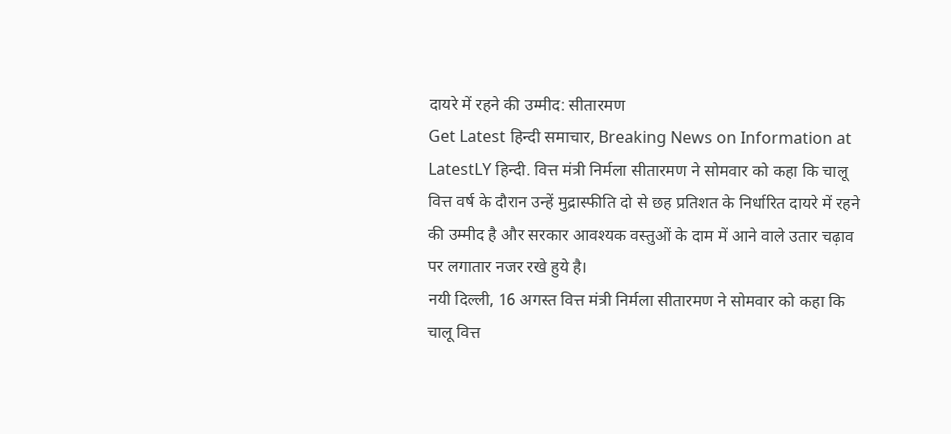दायरे में रहने की उम्मीद: सीतारमण
Get Latest हिन्दी समाचार, Breaking News on Information at LatestLY हिन्दी. वित्त मंत्री निर्मला सीतारमण ने सोमवार को कहा कि चालू वित्त वर्ष के दौरान उन्हें मुद्रास्फीति दो से छह प्रतिशत के निर्धारित दायरे में रहने की उम्मीद है और सरकार आवश्यक वस्तुओं के दाम में आने वाले उतार चढ़ाव पर लगातार नजर रखे हुये है।
नयी दिल्ली, 16 अगस्त वित्त मंत्री निर्मला सीतारमण ने सोमवार को कहा कि चालू वित्त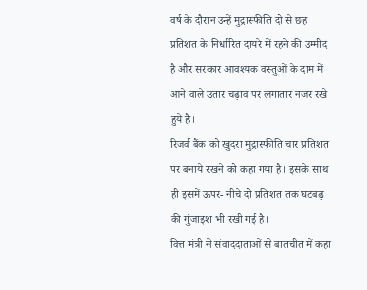वर्ष के दौरान उन्हें मुद्रास्फीति दो से छह प्रतिशत के निर्धारित दायरे में रहने की उम्मीद है और सरकार आवश्यक वस्तुओं के दाम में आने वाले उतार चढ़ाव पर लगातार नजर रखे हुये है।
रिजर्व बैंक को खुदरा मुद्रास्फीति चार प्रतिशत पर बनाये रखने को कहा गया है। इसके साथ ही इसमें ऊपर- नीचे दो प्रतिशत तक घटबढ़ की गुंजाइश भी रखी गई है।
वित्त मंत्री ने संवाददाताओं से बातचीत में कहा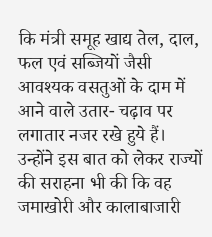कि मंत्री समूह खाद्य तेल, दाल, फल एवं सब्जियों जैसी आवश्यक वसतुओं के दाम में आने वाले उतार- चढ़ाव पर लगातार नजर रखे हुये हैं।
उन्होंने इस बात को लेकर राज्यों की सराहना भी की कि वह जमाखोरी और कालाबाजारी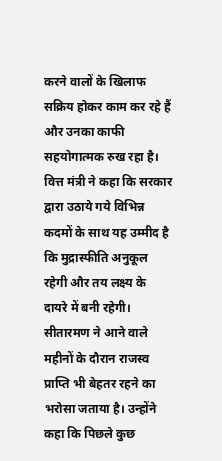करने वालों के खिलाफ सक्रिय होकर काम कर रहे हैं और उनका काफी सहयोगात्मक रुख रहा है।
वित्त मंत्री ने कहा कि सरकार द्वारा उठाये गये विभिन्न कदमों के साथ यह उम्मीद है कि मुद्रास्फीति अनुकूल रहेगी और तय लक्ष्य के दायरे में बनी रहेगी।
सीतारमण ने आने वाले महीनों के दौरान राजस्व प्राप्ति भी बेहतर रहने का भरोसा जताया है। उन्होंने कहा कि पिछले कुछ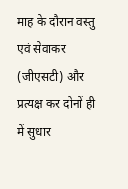माह के दौरान वस्तु एवं सेवाकर (जीएसटी) और प्रत्यक्ष कर दोनों ही में सुधार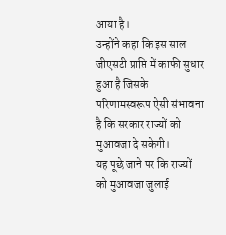आया है।
उन्होंने कहा कि इस साल जीएसटी प्राप्ति में काफी सुधार हुआ है जिसके परिणामस्वरूप ऐसी संभावना है कि सरकार राज्यों को मुआवजा दे सकेगी।
यह पूछे जाने पर कि राज्यों को मुआवजा जुलाई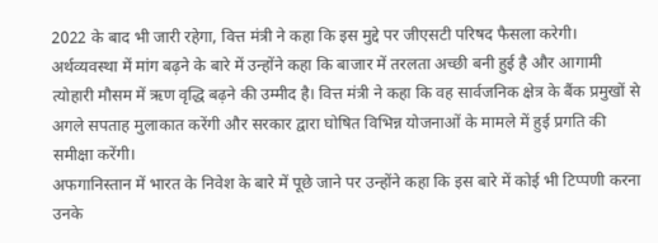2022 के बाद भी जारी रहेगा, वित्त मंत्री ने कहा कि इस मुद्दे पर जीएसटी परिषद फैसला करेगी।
अर्थव्यवस्था में मांग बढ़ने के बारे में उन्होंने कहा कि बाजार में तरलता अच्छी बनी हुई है और आगामी त्योहारी मौसम में ऋण वृद्धि बढ़ने की उम्मीद है। वित्त मंत्री ने कहा कि वह सार्वजनिक क्षेत्र के बैंक प्रमुखों से अगले सपताह मुलाकात करेंगी और सरकार द्वारा घोषित विभिन्न योजनाओं के मामले में हुई प्रगति की समीक्षा करेंगी।
अफगानिस्तान में भारत के निवेश के बारे में पूछे जाने पर उन्होंने कहा कि इस बारे में कोई भी टिप्पणी करना उनके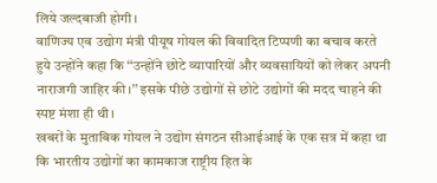लिये जल्दबाजी होगी।
वाणिज्य एव उद्योग मंत्री पीयूष गोयल की विवादित टिप्पणी का बचाव करते हुये उन्होंने कहा कि ‘‘उन्होंने छोटे व्यापारियों और व्यवसायियों को लेकर अपनी नाराजगी जाहिर की।’’ इसके पीछे उद्योगों से छोटे उद्योगों की मदद चाहने की स्पष्ट मंशा ही थी।
खबरों के मुताबिक गोयल ने उद्योग संगठन सीआईआई के एक सत्र में कहा था कि भारतीय उद्योगों का कामकाज राष्ट्रीय हित के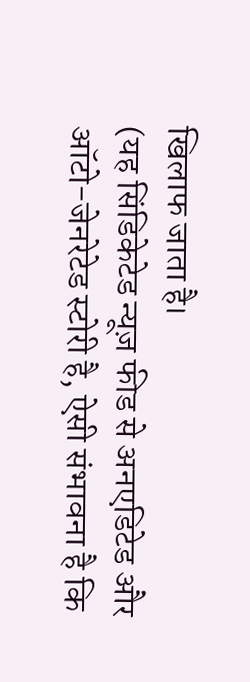खिलाफ जाता है।
(यह सिंडिकेटेड न्यूज़ फीड से अनएडिटेड और ऑटो-जेनरेटेड स्टोरी है, ऐसी संभावना है कि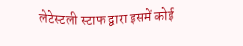लेटेस्टली स्टाफ द्वारा इसमें कोई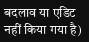बदलाव या एडिट नहीं किया गया है)